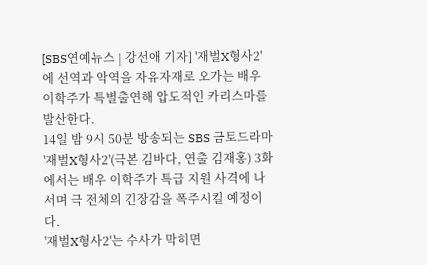[SBS연예뉴스 | 강선애 기자] '재벌X형사2'에 선역과 악역을 자유자재로 오가는 배우 이학주가 특별출연해 압도적인 카리스마를 발산한다.
14일 밤 9시 50분 방송되는 SBS 금토드라마 '재벌X형사2'(극본 김바다, 연출 김재홍) 3화에서는 배우 이학주가 특급 지원 사격에 나서며 극 전체의 긴장감을 폭주시킬 예정이다.
'재벌X형사2'는 수사가 막히면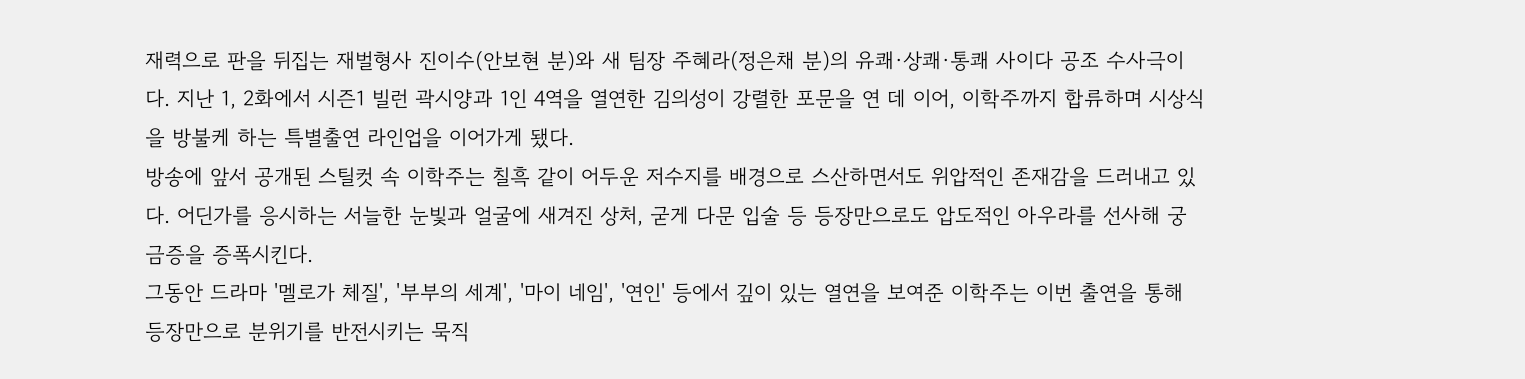재력으로 판을 뒤집는 재벌형사 진이수(안보현 분)와 새 팀장 주혜라(정은채 분)의 유쾌·상쾌·통쾌 사이다 공조 수사극이다. 지난 1, 2화에서 시즌1 빌런 곽시양과 1인 4역을 열연한 김의성이 강렬한 포문을 연 데 이어, 이학주까지 합류하며 시상식을 방불케 하는 특별출연 라인업을 이어가게 됐다.
방송에 앞서 공개된 스틸컷 속 이학주는 칠흑 같이 어두운 저수지를 배경으로 스산하면서도 위압적인 존재감을 드러내고 있다. 어딘가를 응시하는 서늘한 눈빛과 얼굴에 새겨진 상처, 굳게 다문 입술 등 등장만으로도 압도적인 아우라를 선사해 궁금증을 증폭시킨다.
그동안 드라마 '멜로가 체질', '부부의 세계', '마이 네임', '연인' 등에서 깊이 있는 열연을 보여준 이학주는 이번 출연을 통해 등장만으로 분위기를 반전시키는 묵직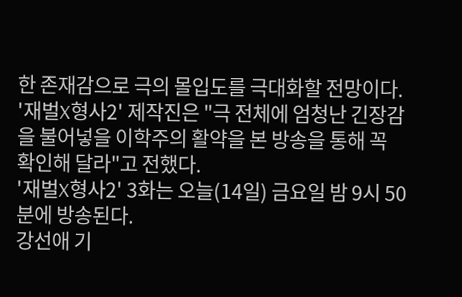한 존재감으로 극의 몰입도를 극대화할 전망이다.
'재벌X형사2' 제작진은 "극 전체에 엄청난 긴장감을 불어넣을 이학주의 활약을 본 방송을 통해 꼭 확인해 달라"고 전했다.
'재벌X형사2' 3화는 오늘(14일) 금요일 밤 9시 50분에 방송된다.
강선애 기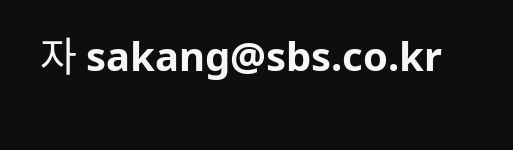자 sakang@sbs.co.kr